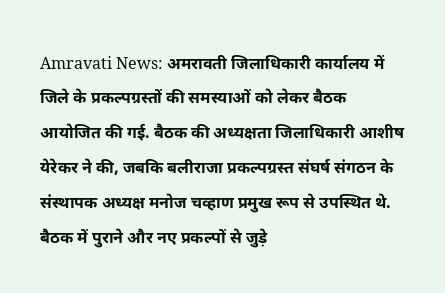Amravati News: अमरावती जिलाधिकारी कार्यालय में जिले के प्रकल्पग्रस्तों की समस्याओं को लेकर बैठक आयोजित की गई. बैठक की अध्यक्षता जिलाधिकारी आशीष येरेकर ने की, जबकि बलीराजा प्रकल्पग्रस्त संघर्ष संगठन के संस्थापक अध्यक्ष मनोज चव्हाण प्रमुख रूप से उपस्थित थे.
बैठक में पुराने और नए प्रकल्पों से जुड़े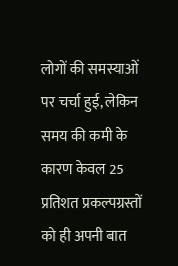लोगों की समस्याओं पर चर्चा हुई, लेकिन समय की कमी के कारण केवल 25 प्रतिशत प्रकल्पग्रस्तों को ही अपनी बात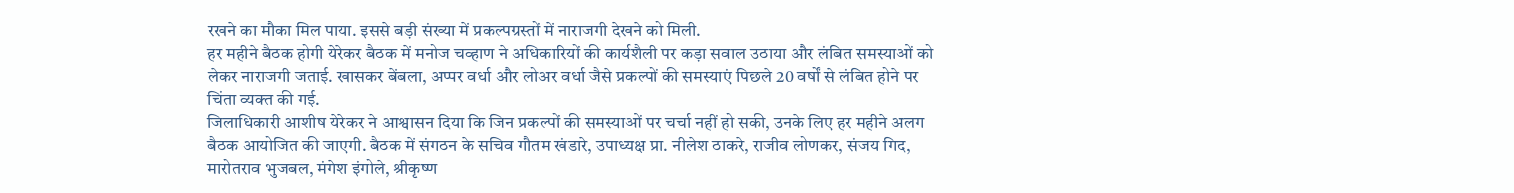रखने का मौका मिल पाया. इससे बड़ी संख्या में प्रकल्पग्रस्तों में नाराजगी देखने को मिली.
हर महीने बैठक होगी येरेकर बैठक में मनोज चव्हाण ने अधिकारियों की कार्यशैली पर कड़ा सवाल उठाया और लंबित समस्याओं को लेकर नाराजगी जताई. खासकर बेंबला, अप्पर वर्धा और लोअर वर्धा जैसे प्रकल्पों की समस्याएं पिछले 20 वर्षों से लंबित होने पर चिंता व्यक्त की गई.
जिलाधिकारी आशीष येरेकर ने आश्वासन दिया कि जिन प्रकल्पों की समस्याओं पर चर्चा नहीं हो सकी, उनके लिए हर महीने अलग बैठक आयोजित की जाएगी. बैठक में संगठन के सचिव गौतम खंडारे, उपाध्यक्ष प्रा. नीलेश ठाकरे, राजीव लोणकर, संजय गिद, मारोतराव भुजबल, मंगेश इंगोले, श्रीकृष्ण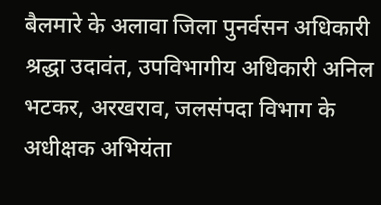बैलमारे के अलावा जिला पुनर्वसन अधिकारी श्रद्धा उदावंत, उपविभागीय अधिकारी अनिल भटकर, अरखराव, जलसंपदा विभाग के अधीक्षक अभियंता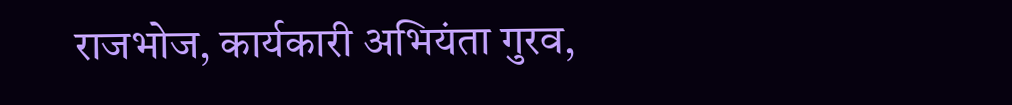राजभोज, कार्यकारी अभियंता गुरव,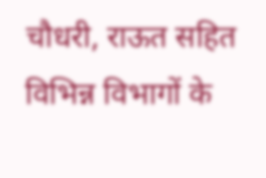चौधरी, राऊत सहित विभिन्न विभागों के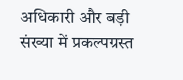अधिकारी और बड़ी संख्या में प्रकल्पग्रस्त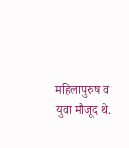महिलापुरुष व युवा मौजूद थे.